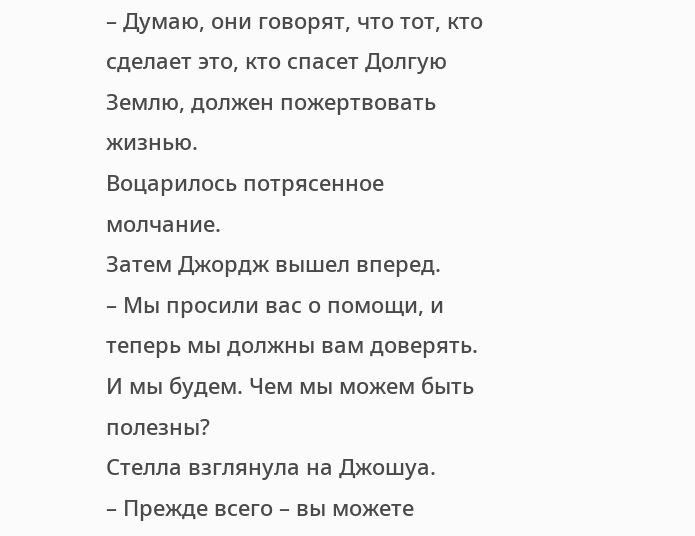– Думаю, они говорят, что тот, кто сделает это, кто спасет Долгую Землю, должен пожертвовать жизнью.
Воцарилось потрясенное молчание.
Затем Джордж вышел вперед.
– Мы просили вас о помощи, и теперь мы должны вам доверять. И мы будем. Чем мы можем быть полезны?
Стелла взглянула на Джошуа.
– Прежде всего – вы можете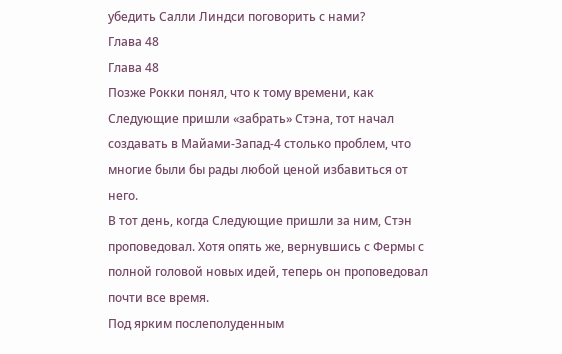убедить Салли Линдси поговорить с нами?
Глава 48
Глава 48
Позже Рокки понял, что к тому времени, как Следующие пришли «забрать» Стэна, тот начал создавать в Майами-Запад-4 столько проблем, что многие были бы рады любой ценой избавиться от него.
В тот день, когда Следующие пришли за ним, Стэн проповедовал. Хотя опять же, вернувшись с Фермы с полной головой новых идей, теперь он проповедовал почти все время.
Под ярким послеполуденным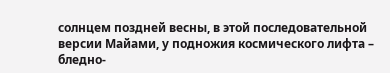солнцем поздней весны, в этой последовательной версии Майами, у подножия космического лифта – бледно-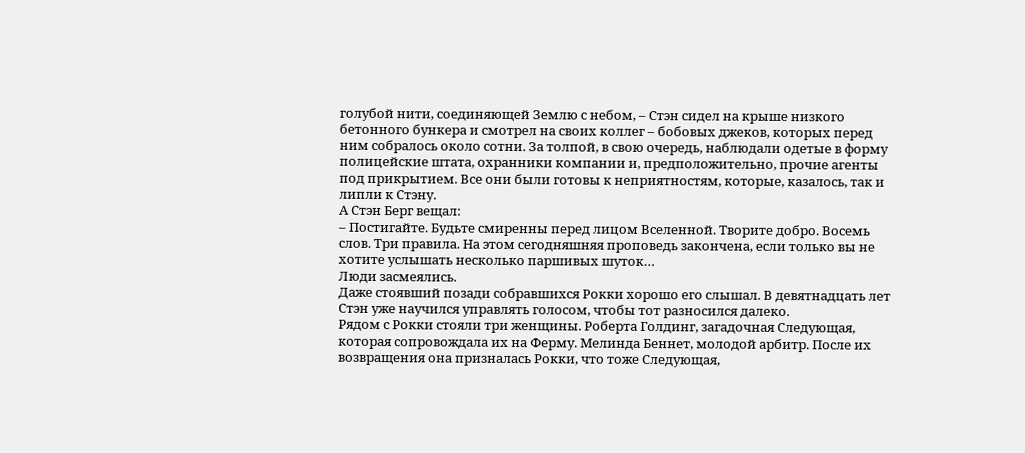голубой нити, соединяющей Землю с небом, – Стэн сидел на крыше низкого бетонного бункера и смотрел на своих коллег – бобовых джеков, которых перед ним собралось около сотни. За толпой, в свою очередь, наблюдали одетые в форму полицейские штата, охранники компании и, предположительно, прочие агенты под прикрытием. Все они были готовы к неприятностям, которые, казалось, так и липли к Стэну.
А Стэн Берг вещал:
– Постигайте. Будьте смиренны перед лицом Вселенной. Творите добро. Восемь слов. Три правила. На этом сегодняшняя проповедь закончена, если только вы не хотите услышать несколько паршивых шуток…
Люди засмеялись.
Даже стоявший позади собравшихся Рокки хорошо его слышал. В девятнадцать лет Стэн уже научился управлять голосом, чтобы тот разносился далеко.
Рядом с Рокки стояли три женщины. Роберта Голдинг, загадочная Следующая, которая сопровождала их на Ферму. Мелинда Беннет, молодой арбитр. После их возвращения она призналась Рокки, что тоже Следующая,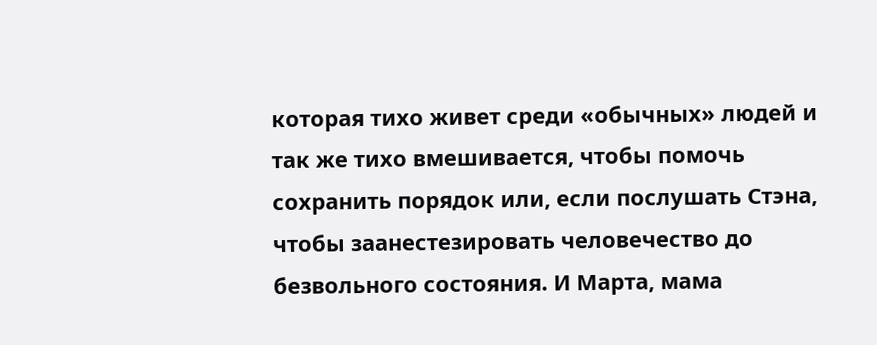которая тихо живет среди «обычных» людей и так же тихо вмешивается, чтобы помочь сохранить порядок или, если послушать Стэна, чтобы заанестезировать человечество до безвольного состояния. И Марта, мама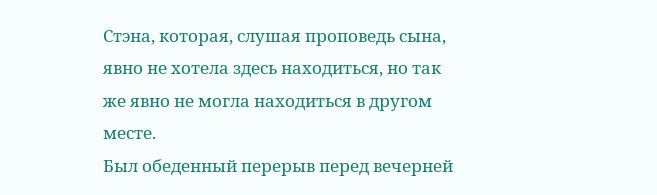Стэна, которая, слушая проповедь сына, явно не хотела здесь находиться, но так же явно не могла находиться в другом месте.
Был обеденный перерыв перед вечерней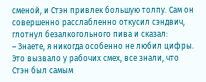сменой, и Стэн привлек большую толпу. Сам он совершенно расслабленно откусил сэндвич, глотнул безалкогольного пива и сказал:
– Знаете, я никогда особенно не любил цифры.
Это вызвало у рабочих смех, все знали, что Стэн был самым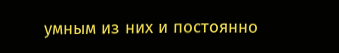умным из них и постоянно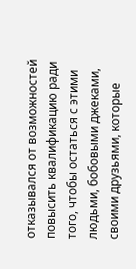отказывался от возможностей повысить квалификацию ради того, чтобы остаться с этими людьми, бобовыми джеками, своими друзьями, которые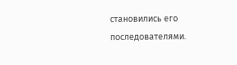становились его последователями.